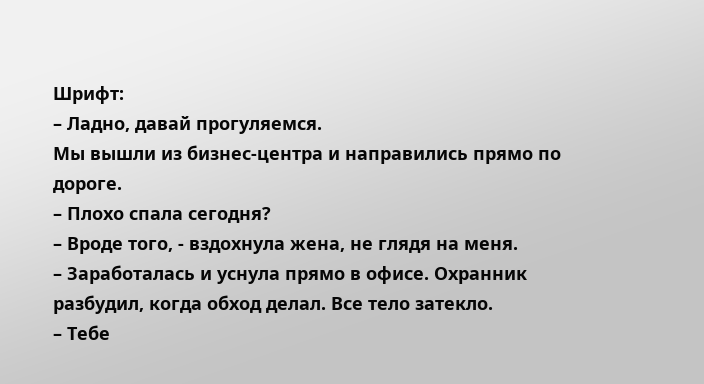Шрифт:
– Ладно, давай прогуляемся.
Мы вышли из бизнес-центра и направились прямо по дороге.
– Плохо спала сегодня?
– Вроде того, - вздохнула жена, не глядя на меня.
– Заработалась и уснула прямо в офисе. Охранник разбудил, когда обход делал. Все тело затекло.
– Тебе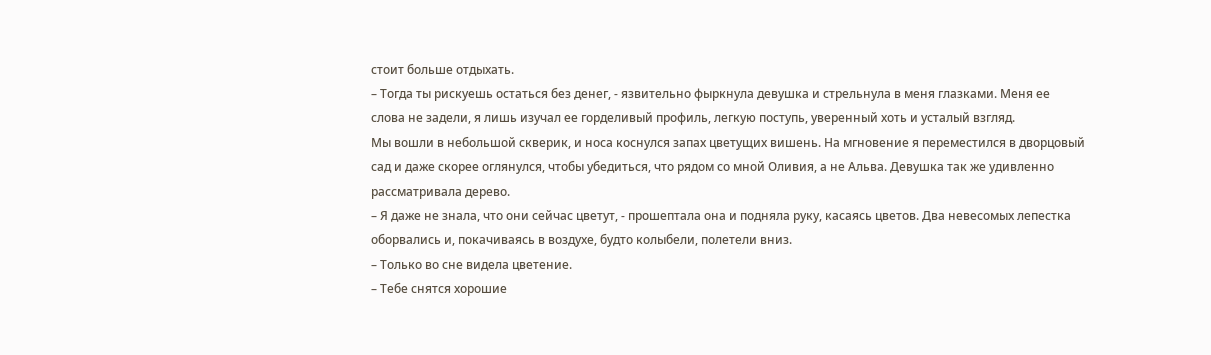стоит больше отдыхать.
– Тогда ты рискуешь остаться без денег, - язвительно фыркнула девушка и стрельнула в меня глазками. Меня ее слова не задели, я лишь изучал ее горделивый профиль, легкую поступь, уверенный хоть и усталый взгляд.
Мы вошли в небольшой скверик, и носа коснулся запах цветущих вишень. На мгновение я переместился в дворцовый сад и даже скорее оглянулся, чтобы убедиться, что рядом со мной Оливия, а не Альва. Девушка так же удивленно рассматривала дерево.
– Я даже не знала, что они сейчас цветут, - прошептала она и подняла руку, касаясь цветов. Два невесомых лепестка оборвались и, покачиваясь в воздухе, будто колыбели, полетели вниз.
– Только во сне видела цветение.
– Тебе снятся хорошие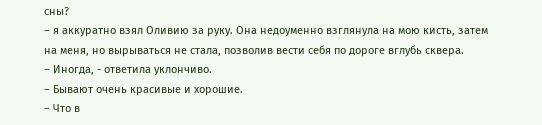сны?
– я аккуратно взял Оливию за руку. Она недоуменно взглянула на мою кисть, затем на меня, но вырываться не стала, позволив вести себя по дороге вглубь сквера.
– Иногда, - ответила уклончиво.
– Бывают очень красивые и хорошие.
– Что в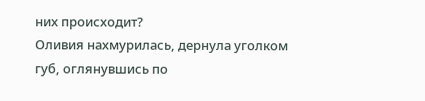них происходит?
Оливия нахмурилась, дернула уголком губ, оглянувшись по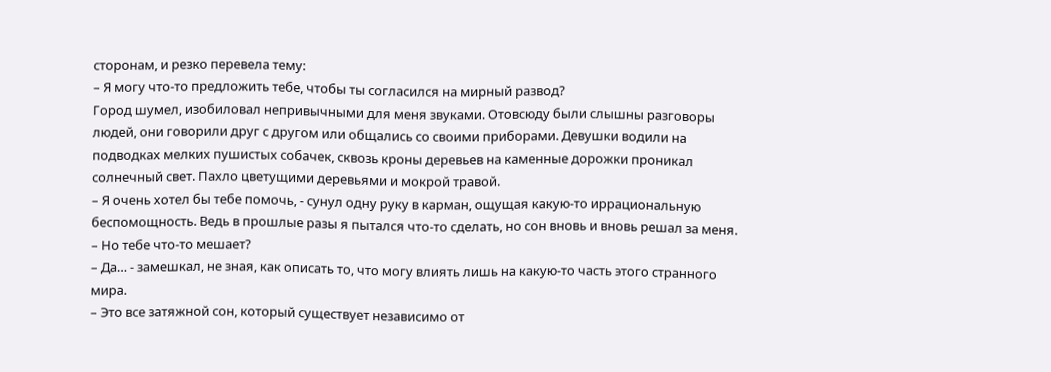сторонам, и резко перевела тему:
– Я могу что-то предложить тебе, чтобы ты согласился на мирный развод?
Город шумел, изобиловал непривычными для меня звуками. Отовсюду были слышны разговоры людей, они говорили друг с другом или общались со своими приборами. Девушки водили на подводках мелких пушистых собачек, сквозь кроны деревьев на каменные дорожки проникал солнечный свет. Пахло цветущими деревьями и мокрой травой.
– Я очень хотел бы тебе помочь, - сунул одну руку в карман, ощущая какую-то иррациональную беспомощность. Ведь в прошлые разы я пытался что-то сделать, но сон вновь и вновь решал за меня.
– Но тебе что-то мешает?
– Да… - замешкал, не зная, как описать то, что могу влиять лишь на какую-то часть этого странного мира.
– Это все затяжной сон, который существует независимо от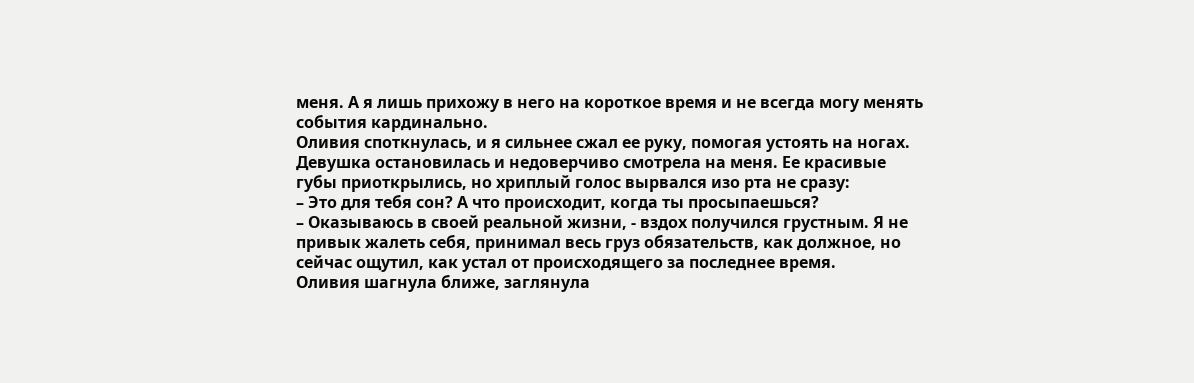меня. А я лишь прихожу в него на короткое время и не всегда могу менять события кардинально.
Оливия споткнулась, и я сильнее сжал ее руку, помогая устоять на ногах. Девушка остановилась и недоверчиво смотрела на меня. Ее красивые губы приоткрылись, но хриплый голос вырвался изо рта не сразу:
– Это для тебя сон? А что происходит, когда ты просыпаешься?
– Оказываюсь в своей реальной жизни, - вздох получился грустным. Я не привык жалеть себя, принимал весь груз обязательств, как должное, но сейчас ощутил, как устал от происходящего за последнее время.
Оливия шагнула ближе, заглянула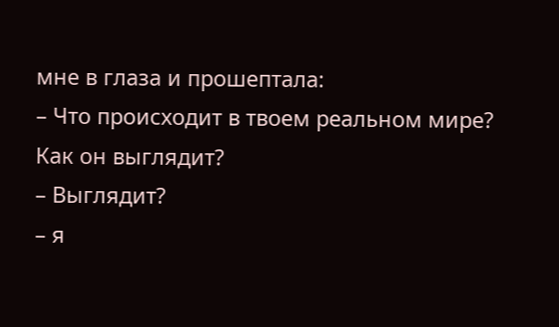мне в глаза и прошептала:
– Что происходит в твоем реальном мире? Как он выглядит?
– Выглядит?
– я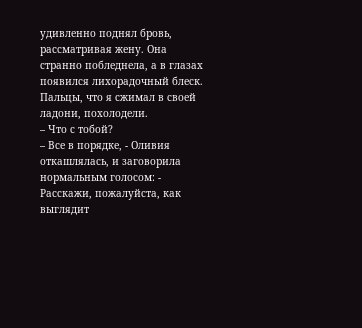удивленно поднял бровь, рассматривая жену. Она странно побледнела, а в глазах появился лихорадочный блеск. Пальцы, что я сжимал в своей ладони, похолодели.
– Что с тобой?
– Все в порядке, - Оливия откашлялась, и заговорила нормальным голосом: - Расскажи, пожалуйста, как выглядит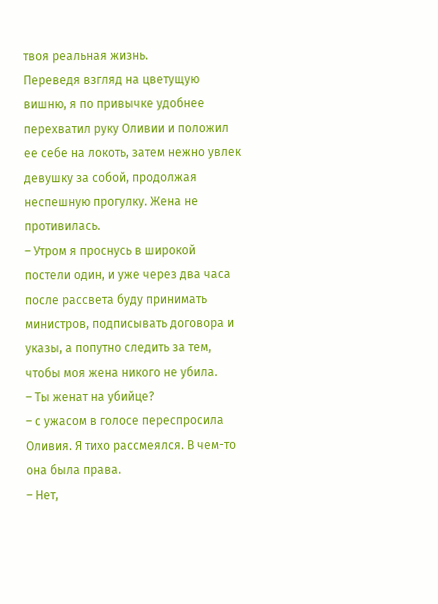твоя реальная жизнь.
Переведя взгляд на цветущую вишню, я по привычке удобнее перехватил руку Оливии и положил ее себе на локоть, затем нежно увлек девушку за собой, продолжая неспешную прогулку. Жена не противилась.
– Утром я проснусь в широкой постели один, и уже через два часа после рассвета буду принимать министров, подписывать договора и указы, а попутно следить за тем, чтобы моя жена никого не убила.
– Ты женат на убийце?
– с ужасом в голосе переспросила Оливия. Я тихо рассмеялся. В чем-то она была права.
– Нет,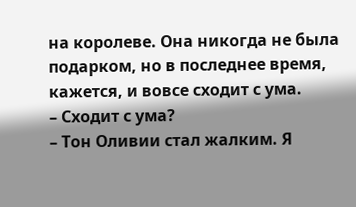на королеве. Она никогда не была подарком, но в последнее время, кажется, и вовсе сходит с ума.
– Сходит с ума?
– Тон Оливии стал жалким. Я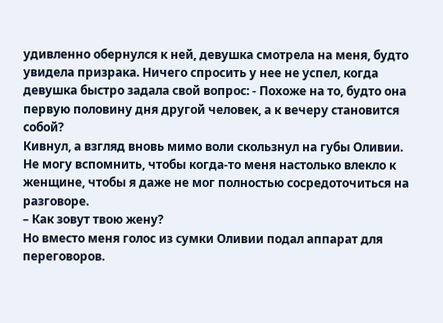удивленно обернулся к ней, девушка смотрела на меня, будто увидела призрака. Ничего спросить у нее не успел, когда девушка быстро задала свой вопрос: - Похоже на то, будто она первую половину дня другой человек, а к вечеру становится собой?
Кивнул, а взгляд вновь мимо воли скользнул на губы Оливии. Не могу вспомнить, чтобы когда-то меня настолько влекло к женщине, чтобы я даже не мог полностью сосредоточиться на разговоре.
– Как зовут твою жену?
Но вместо меня голос из сумки Оливии подал аппарат для переговоров.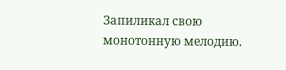Запиликал свою монотонную мелодию.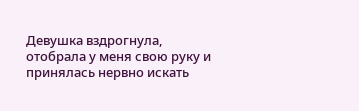Девушка вздрогнула, отобрала у меня свою руку и принялась нервно искать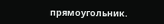прямоугольник.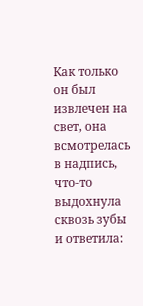Как только он был извлечен на свет, она всмотрелась в надпись, что-то выдохнула сквозь зубы и ответила: